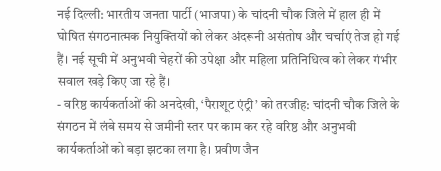नई दिल्ली: भारतीय जनता पार्टी (भाजपा) के चांदनी चौक जिले में हाल ही में घोषित संगठनात्मक नियुक्तियों को लेकर अंदरूनी असंतोष और चर्चाएं तेज हो गई हैं। नई सूची में अनुभवी चेहरों की उपेक्षा और महिला प्रतिनिधित्व को लेकर गंभीर सवाल खड़े किए जा रहे हैं।
- वरिष्ठ कार्यकर्ताओं की अनदेखी, ‘पैराशूट एंट्री’ को तरजीह: चांदनी चौक जिले के संगठन में लंबे समय से जमीनी स्तर पर काम कर रहे वरिष्ठ और अनुभवी कार्यकर्ताओं को बड़ा झटका लगा है। प्रवीण जैन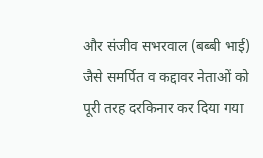और संजीव सभरवाल (बब्बी भाई) जैसे समर्पित व कद्दावर नेताओं को पूरी तरह दरकिनार कर दिया गया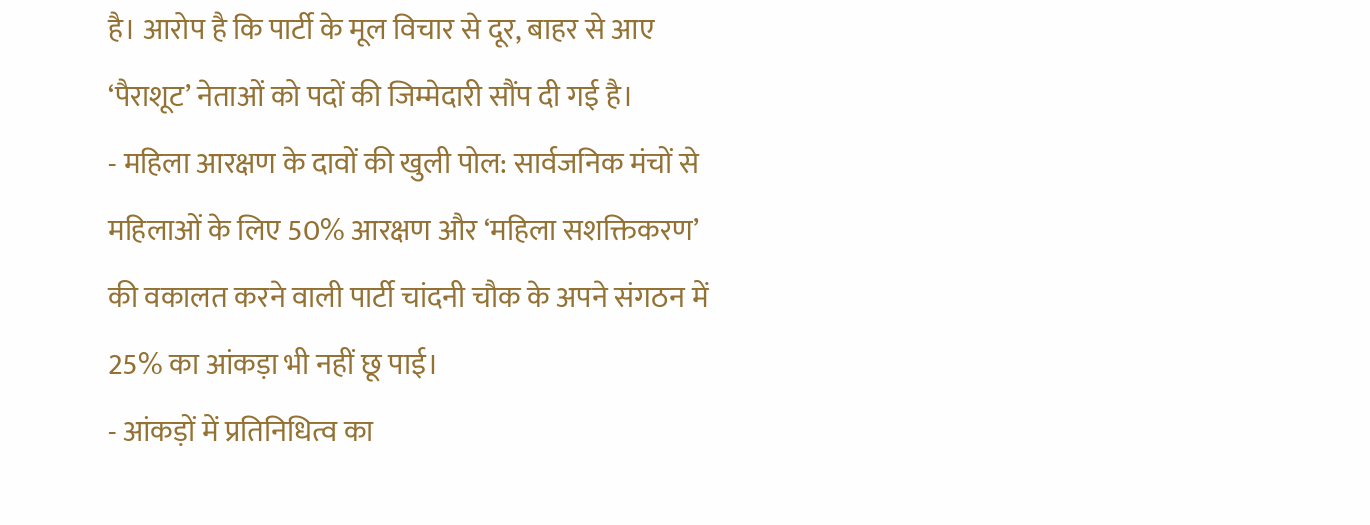है। आरोप है कि पार्टी के मूल विचार से दूर, बाहर से आए ‘पैराशूट’ नेताओं को पदों की जिम्मेदारी सौंप दी गई है।
- महिला आरक्षण के दावों की खुली पोल: सार्वजनिक मंचों से महिलाओं के लिए 50% आरक्षण और ‘महिला सशक्तिकरण’ की वकालत करने वाली पार्टी चांदनी चौक के अपने संगठन में 25% का आंकड़ा भी नहीं छू पाई।
- आंकड़ों में प्रतिनिधित्व का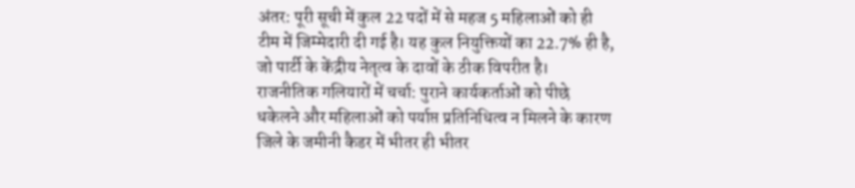अंतर: पूरी सूची में कुल 22 पदों में से महज 5 महिलाओं को ही टीम में जिम्मेदारी दी गई है। यह कुल नियुक्तियों का 22.7% ही है, जो पार्टी के केंद्रीय नेतृत्व के दावों के ठीक विपरीत है।
राजनीतिक गलियारों में चर्चा: पुराने कार्यकर्ताओं को पीछे धकेलने और महिलाओं को पर्याप्त प्रतिनिधित्व न मिलने के कारण जिले के जमीनी कैडर में भीतर ही भीतर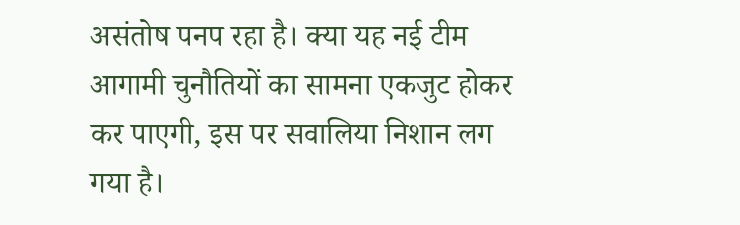असंतोष पनप रहा है। क्या यह नई टीम आगामी चुनौतियों का सामना एकजुट होकर कर पाएगी, इस पर सवालिया निशान लग गया है।